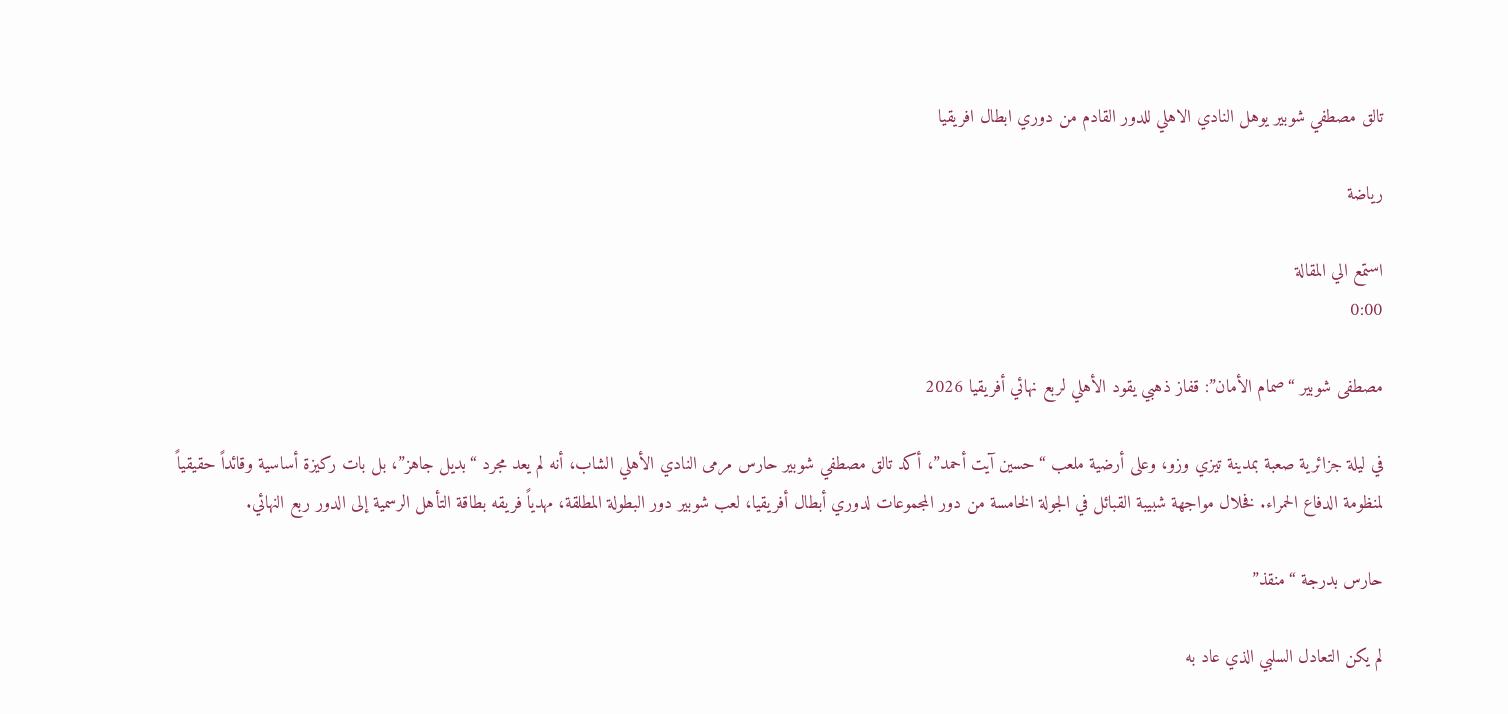تالق مصطفي شوبير يوهل النادي الاهلي للدور القادم من دوري ابطال افريقيا

رياضة

استمع الي المقالة
0:00

مصطفى شوبير “صمام الأمان”: قفاز ذهبي يقود الأهلي لربع نهائي أفريقيا 2026

في ليلة جزائرية صعبة بمدينة تيزي وزو، وعلى أرضية ملعب “حسين آيت أحمد”، أكد تالق مصطفي شوبير حارس مرمى النادي الأهلي الشاب، أنه لم يعد مجرد “بديل جاهز”، بل بات ركيزة أساسية وقائداً حقيقياً لمنظومة الدفاع الحمراء. فخلال مواجهة شبيبة القبائل في الجولة الخامسة من دور المجموعات لدوري أبطال أفريقيا، لعب شوبير دور البطولة المطلقة، مهدياً فريقه بطاقة التأهل الرسمية إلى الدور ربع النهائي.

حارس بدرجة “منقذ”

لم يكن التعادل السلبي الذي عاد به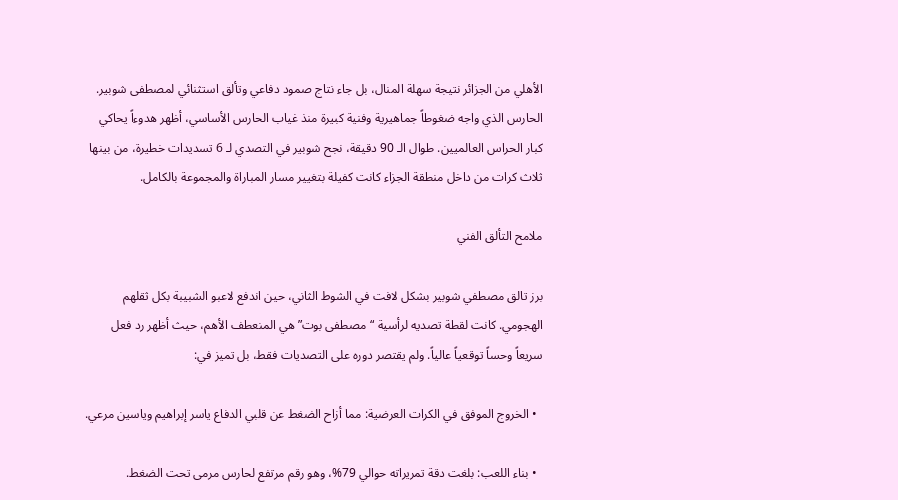الأهلي من الجزائر نتيجة سهلة المنال، بل جاء نتاج صمود دفاعي وتألق استثنائي لمصطفى شوبير. الحارس الذي واجه ضغوطاً جماهيرية وفنية كبيرة منذ غياب الحارس الأساسي، أظهر هدوءاً يحاكي كبار الحراس العالميين. طوال الـ 90 دقيقة، نجح شوبير في التصدي لـ 6 تسديدات خطيرة، من بينها ثلاث كرات من داخل منطقة الجزاء كانت كفيلة بتغيير مسار المباراة والمجموعة بالكامل.

ملامح التألق الفني

برز تالق مصطفي شوبير بشكل لافت في الشوط الثاني، حين اندفع لاعبو الشبيبة بكل ثقلهم الهجومي. كانت لقطة تصديه لرأسية “مصطفى بوت” هي المنعطف الأهم، حيث أظهر رد فعل سريعاً وحساً توقعياً عالياً. ولم يقتصر دوره على التصديات فقط، بل تميز في:

  • الخروج الموفق في الكرات العرضية: مما أزاح الضغط عن قلبي الدفاع ياسر إبراهيم وياسين مرعي.

  • بناء اللعب: بلغت دقة تمريراته حوالي 79%، وهو رقم مرتفع لحارس مرمى تحت الضغط.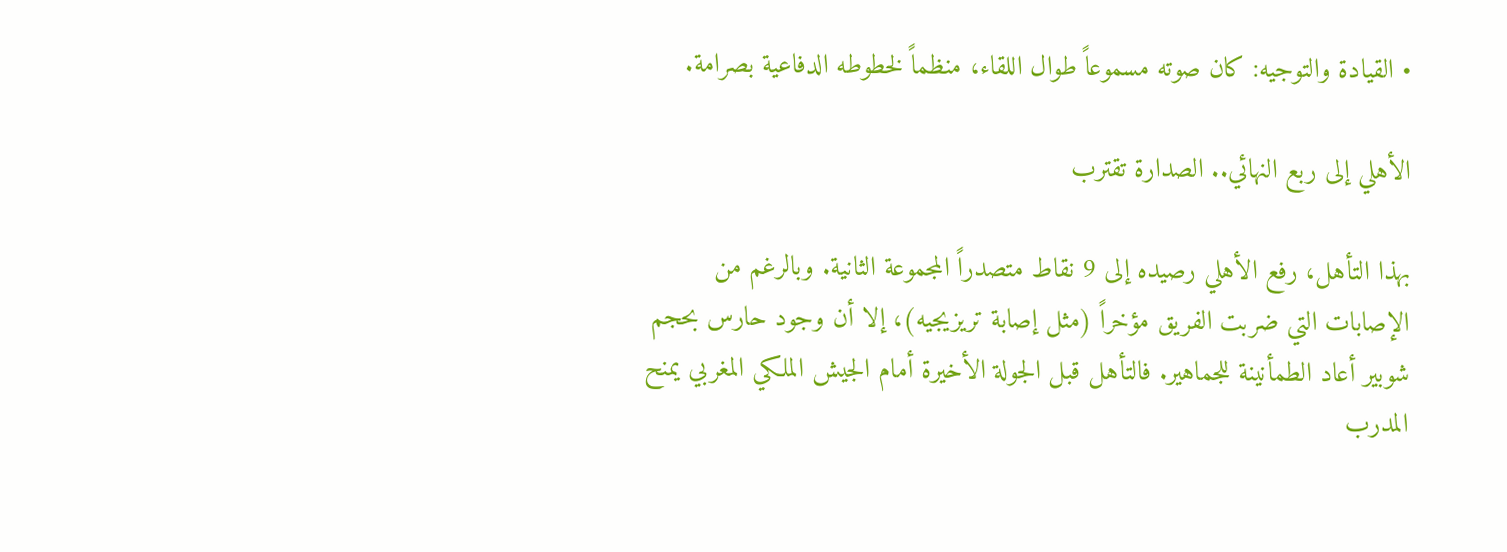• القيادة والتوجيه: كان صوته مسموعاً طوال اللقاء، منظماً لخطوطه الدفاعية بصرامة.

الأهلي إلى ربع النهائي.. الصدارة تقترب

بهذا التأهل، رفع الأهلي رصيده إلى 9 نقاط متصدراً المجموعة الثانية. وبالرغم من الإصابات التي ضربت الفريق مؤخراً (مثل إصابة تريزيجيه)، إلا أن وجود حارس بحجم شوبير أعاد الطمأنينة للجماهير. فالتأهل قبل الجولة الأخيرة أمام الجيش الملكي المغربي يمنح المدرب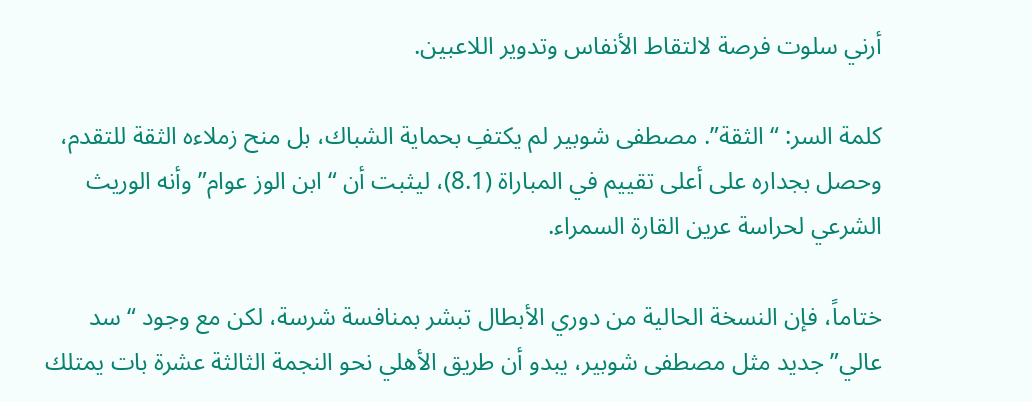أرني سلوت فرصة لالتقاط الأنفاس وتدوير اللاعبين.

كلمة السر: “الثقة”. مصطفى شوبير لم يكتفِ بحماية الشباك، بل منح زملاءه الثقة للتقدم، وحصل بجداره على أعلى تقييم في المباراة (8.1)، ليثبت أن “ابن الوز عوام” وأنه الوريث الشرعي لحراسة عرين القارة السمراء.

ختاماً، فإن النسخة الحالية من دوري الأبطال تبشر بمنافسة شرسة، لكن مع وجود “سد عالي” جديد مثل مصطفى شوبير، يبدو أن طريق الأهلي نحو النجمة الثالثة عشرة بات يمتلك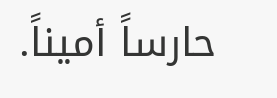حارساً أميناً.